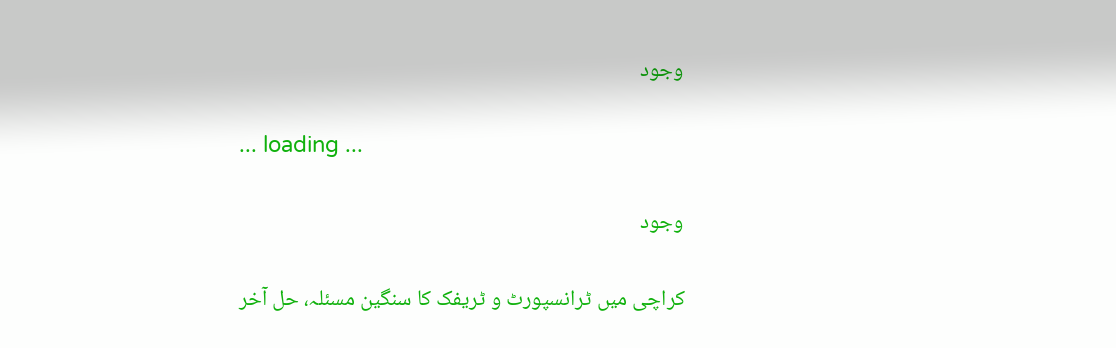وجود

... loading ...

وجود

کراچی میں ٹرانسپورٹ و ٹریفک کا سنگین مسئلہ، حل آخر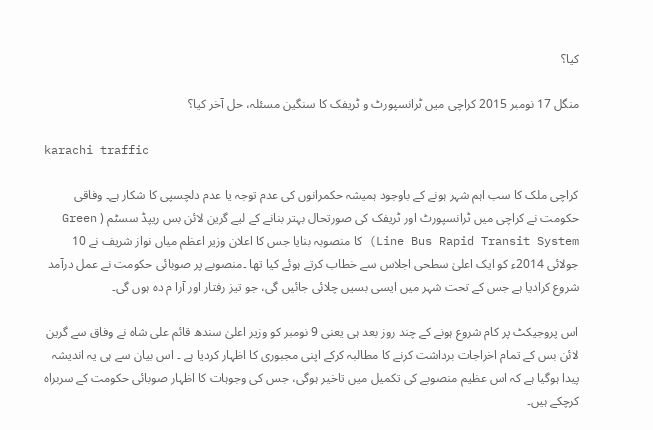کیا؟

منگل 17 نومبر 2015 کراچی میں ٹرانسپورٹ و ٹریفک کا سنگین مسئلہ، حل آخر کیا؟

karachi traffic

کراچی ملک کا سب اہم شہر ہونے کے باوجود ہمیشہ حکمرانوں کی عدم توجہ یا عدم دلچسپی کا شکار ہے۔ وفاقی حکومت نے کراچی میں ٹرانسپورٹ اور ٹریفک کی صورتحال بہتر بنانے کے لیے گرین لائن بس ریپڈ سسٹم ( Green Line Bus Rapid Transit System) کا منصوبہ بنایا جس کا اعلان وزیر اعظم میاں نواز شریف نے 10 جولائی 2014ء کو ایک اعلیٰ سطحی اجلاس سے خطاب کرتے ہوئے کیا تھا ۔منصوبے پر صوبائی حکومت نے عمل درآمد شروع کرادیا ہے جس کے تحت شہر میں ایسی بسیں چلائی جائیں گی، جو تیز رفتار اور آرا م دہ ہوں گی۔

اس پروجیکٹ پر کام شروع ہونے کے چند روز بعد ہی یعنی 9 نومبر کو وزیر اعلیٰ سندھ قائم علی شاہ نے وفاق سے گرین لائن بس کے تمام اخراجات برداشت کرنے کا مطالبہ کرکے اپنی مجبوری کا اظہار کردیا ہے ۔ اس بیان سے ہی یہ اندیشہ پیدا ہوگیا ہے کہ اس عظیم منصوبے کی تکمیل میں تاخیر ہوگی، جس کی وجوہات کا اظہار صوبائی حکومت کے سربراہ کرچکے ہیں۔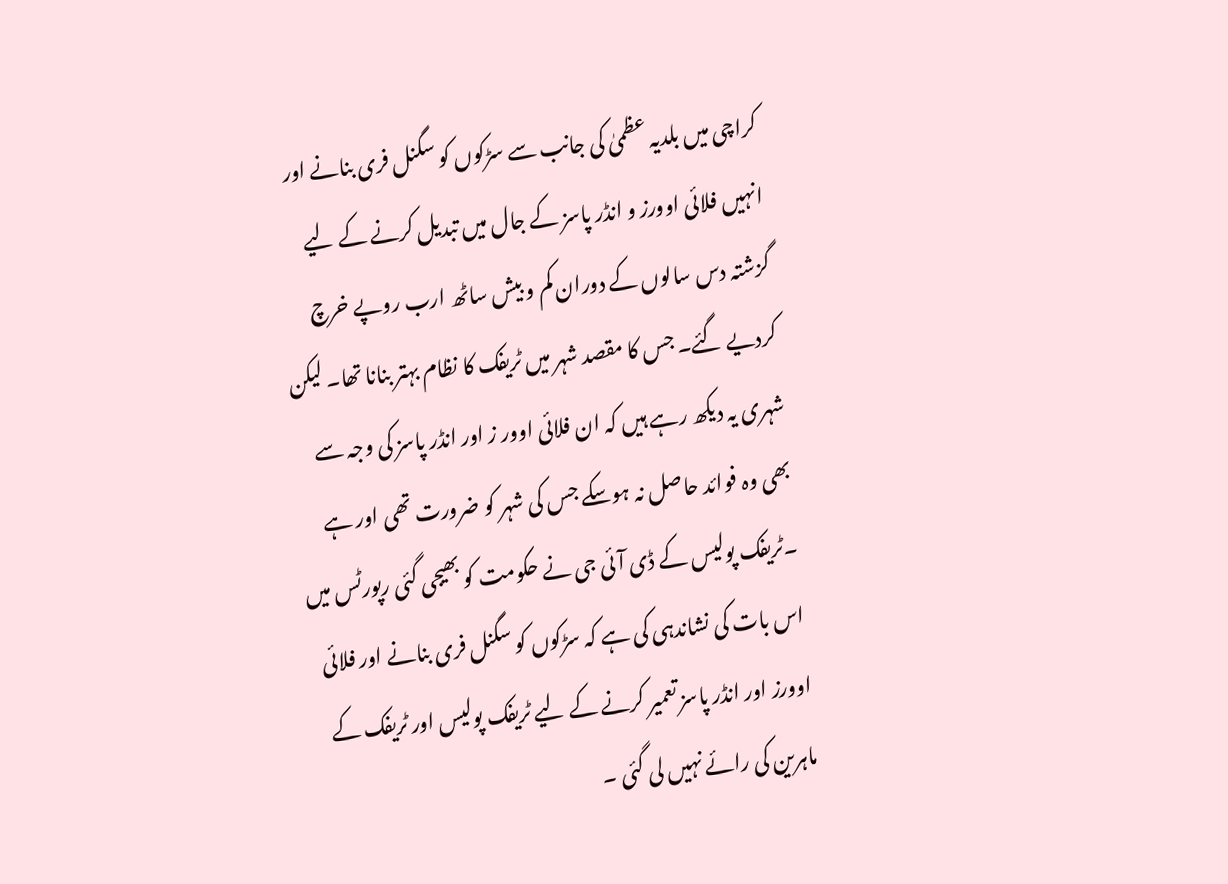کراچی میں بلدیہ عظمیٰ کی جانب سے سڑکوں کو سگنل فری بنانے اور انہیں فلائی اوورز و انڈر پاسز کے جال میں تبدیل کرنے کے لیے گزشتہ دس سالوں کے دوران کم و بیش ساٹھ ارب روپے خرچ کردیے گئے۔ جس کا مقصد شہر میں ٹریفک کا نظام بہتر بنانا تھا۔ لیکن شہری یہ دیکھ رہے ہیں کہ ان فلائی اوور ز اور انڈر پاسز کی وجہ سے بھی وہ فوائد حاصل نہ ہوسکے جس کی شہر کو ضرورت تھی اور ہے ۔ٹریفک پولیس کے ڈی آئی جی نے حکومت کو بھیجی گئی رپورٹس میں اس بات کی نشاندہی کی ہے کہ سڑکوں کو سگنل فری بنانے اور فلائی اوورز اور انڈر پاسز تعمیر کرنے کے لیے ٹریفک پولیس اور ٹریفک کے ماہرین کی رائے نہیں لی گئی ۔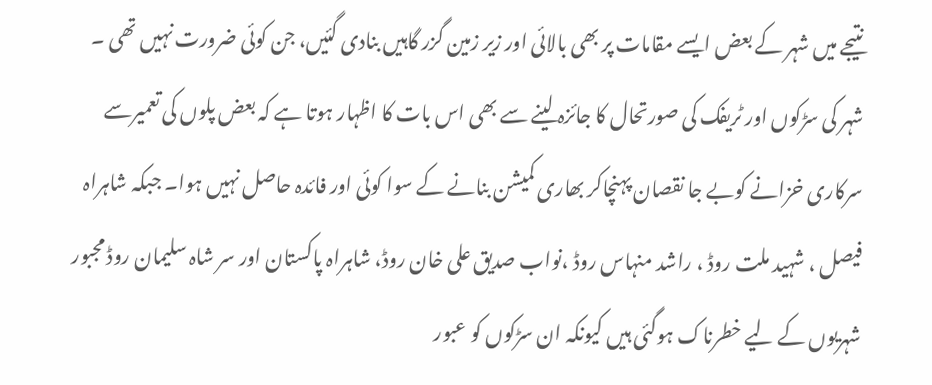نتیجے میں شہر کے بعض ایسے مقامات پر بھی بالائی اور زیر زمین گزر گاہیں بنادی گئیں، جن کوئی ضرورت نہیں تھی ۔ شہر کی سڑکوں اور ٹریفک کی صورتحال کا جائزہ لینے سے بھی اس بات کا اظہار ہوتا ہے کہ بعض پلوں کی تعمیرسے سرکاری خزانے کوبے جا نقصان پہنچاکر بھاری کمیشن بنانے کے سوا کوئی اور فائدہ حاصل نہیں ہوا۔ جبکہ شاہراہ فیصل ، شہید ملت روڈ ، راشد منہاس روڈ ،نواب صدیق علی خان روڈ، شاہراہ پاکستان اور سر شاہ سلیمان روڈ مجبور شہریوں کے لیے خطرناک ہوگئی ہیں کیونکہ ان سڑکوں کو عبور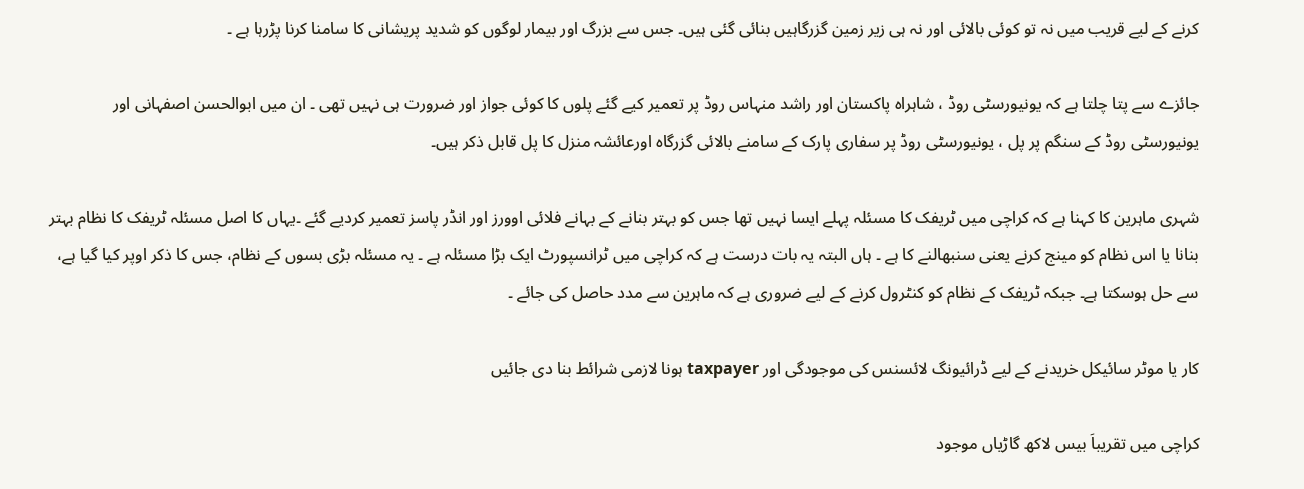کرنے کے لیے قریب میں نہ تو کوئی بالائی اور نہ ہی زیر زمین گزرگاہیں بنائی گئی ہیں۔ جس سے بزرگ اور بیمار لوگوں کو شدید پریشانی کا سامنا کرنا پڑرہا ہے ۔

جائزے سے پتا چلتا ہے کہ یونیورسٹی روڈ ، شاہراہ پاکستان اور راشد منہاس روڈ پر تعمیر کیے گئے پلوں کا کوئی جواز اور ضرورت ہی نہیں تھی ۔ ان میں ابوالحسن اصفہانی اور یونیورسٹی روڈ کے سنگم پر پل ، یونیورسٹی روڈ پر سفاری پارک کے سامنے بالائی گزرگاہ اورعائشہ منزل کا پل قابل ذکر ہیں۔

شہری ماہرین کا کہنا ہے کہ کراچی میں ٹریفک کا مسئلہ پہلے ایسا نہیں تھا جس کو بہتر بنانے کے بہانے فلائی اوورز اور انڈر پاسز تعمیر کردیے گئے ۔یہاں کا اصل مسئلہ ٹریفک کا نظام بہتر بنانا یا اس نظام کو مینج کرنے یعنی سنبھالنے کا ہے ۔ ہاں البتہ یہ بات درست ہے کہ کراچی میں ٹرانسپورٹ ایک بڑا مسئلہ ہے ۔ یہ مسئلہ بڑی بسوں کے نظام، جس کا ذکر اوپر کیا گیا ہے، سے حل ہوسکتا ہے۔ جبکہ ٹریفک کے نظام کو کنٹرول کرنے کے لیے ضروری ہے کہ ماہرین سے مدد حاصل کی جائے ۔

کار یا موٹر سائیکل خریدنے کے لیے ڈرائیونگ لائسنس کی موجودگی اور taxpayer ہونا لازمی شرائط بنا دی جائیں

کراچی میں تقریباَ بیس لاکھ گاڑیاں موجود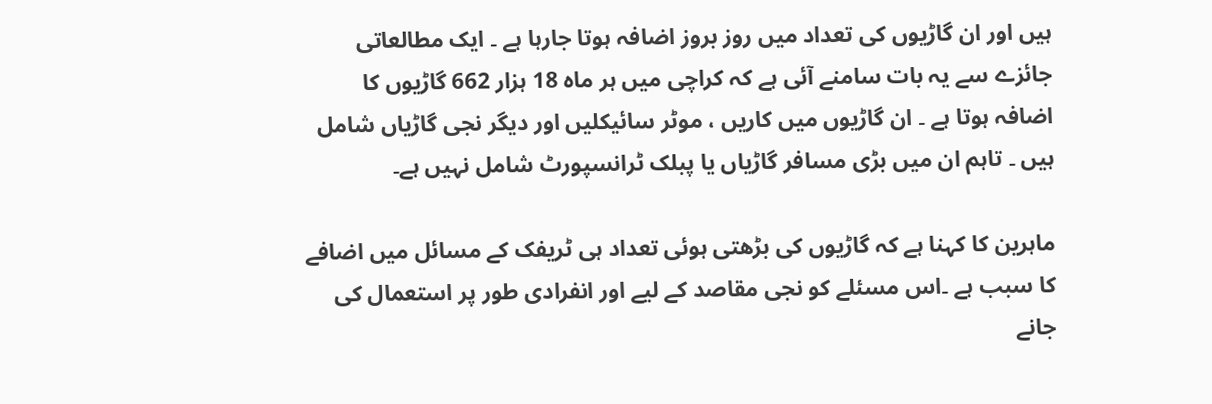ہیں اور ان گاڑیوں کی تعداد میں روز بروز اضافہ ہوتا جارہا ہے ۔ ایک مطالعاتی جائزے سے یہ بات سامنے آئی ہے کہ کراچی میں ہر ماہ 18 ہزار 662 گاڑیوں کا اضافہ ہوتا ہے ۔ ان گاڑیوں میں کاریں ، موٹر سائیکلیں اور دیگر نجی گاڑیاں شامل ہیں ۔ تاہم ان میں بڑی مسافر گاڑیاں یا پبلک ٹرانسپورٹ شامل نہیں ہے۔

ماہرین کا کہنا ہے کہ گاڑیوں کی بڑھتی ہوئی تعداد ہی ٹریفک کے مسائل میں اضافے کا سبب ہے ۔اس مسئلے کو نجی مقاصد کے لیے اور انفرادی طور پر استعمال کی جانے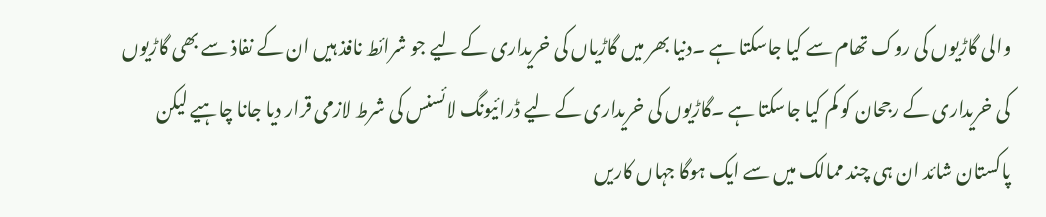والی گاڑیوں کی روک تھام سے کیا جاسکتا ہے ۔دنیا بھر میں گاڑیاں کی خریداری کے لیے جو شرائط نافذ ہیں ان کے نفاذ سے بھی گاڑیوں کی خریداری کے رجحان کو کم کیا جاسکتا ہے ۔گاڑیوں کی خریداری کے لیے ڈرائیونگ لائسنس کی شرط لازمی قرار دیا جانا چاہیے لیکن پاکستان شائد ان ہی چند ممالک میں سے ایک ہوگا جہاں کاریں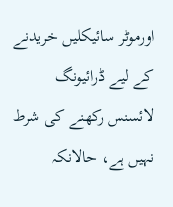اورموٹر سائیکلیں خریدنے کے لیے ڈرائیونگ لائسنس رکھنے کی شرط نہیں ہے، حالانکہ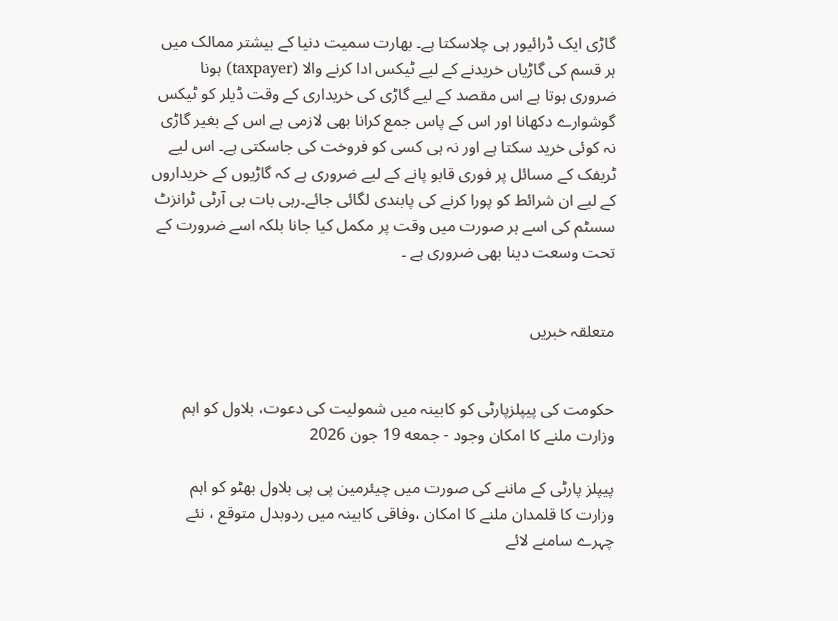گاڑی ایک ڈرائیور ہی چلاسکتا ہے۔ بھارت سمیت دنیا کے بیشتر ممالک میں ہر قسم کی گاڑیاں خریدنے کے لیے ٹیکس ادا کرنے والا (taxpayer) ہونا ضروری ہوتا ہے اس مقصد کے لیے گاڑی کی خریداری کے وقت ڈیلر کو ٹیکس گوشوارے دکھانا اور اس کے پاس جمع کرانا بھی لازمی ہے اس کے بغیر گاڑی نہ کوئی خرید سکتا ہے اور نہ ہی کسی کو فروخت کی جاسکتی ہے۔ اس لیے ٹریفک کے مسائل پر فوری قابو پانے کے لیے ضروری ہے کہ گاڑیوں کے خریداروں کے لیے ان شرائط کو پورا کرنے کی پابندی لگائی جائے۔رہی بات بی آرٹی ٹرانزٹ سسٹم کی اسے ہر صورت میں وقت پر مکمل کیا جانا بلکہ اسے ضرورت کے تحت وسعت دینا بھی ضروری ہے ۔


متعلقہ خبریں


حکومت کی پیپلزپارٹی کو کابینہ میں شمولیت کی دعوت، بلاول کو اہم وزارت ملنے کا امکان وجود - جمعه 19 جون 2026

پیپلز پارٹی کے ماننے کی صورت میں چیئرمین پی پی بلاول بھٹو کو اہم وزارت کا قلمدان ملنے کا امکان ،وفاقی کابینہ میں ردوبدل متوقع ، نئے چہرے سامنے لائے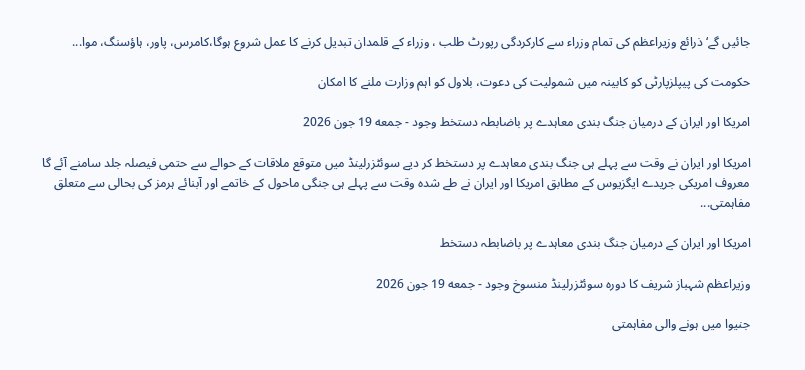جائیں گے‘ذرائع وزیراعظم کی تمام وزراء سے کارکردگی رپورٹ طلب ، وزراء کے قلمدان تبدیل کرنے کا عمل شروع ہوگا،کامرس، پاور، ہاؤسنگ، موا...

حکومت کی پیپلزپارٹی کو کابینہ میں شمولیت کی دعوت، بلاول کو اہم وزارت ملنے کا امکان

امریکا اور ایران کے درمیان جنگ بندی معاہدے پر باضابطہ دستخط وجود - جمعه 19 جون 2026

امریکا اور ایران نے وقت سے پہلے ہی جنگ بندی معاہدے پر دستخط کر دیے سوئٹزرلینڈ میں متوقع ملاقات کے حوالے سے حتمی فیصلہ جلد سامنے آئے گا معروف امریکی جریدے ایگزیوس کے مطابق امریکا اور ایران نے طے شدہ وقت سے پہلے ہی جنگی ماحول کے خاتمے اور آبنائے ہرمز کی بحالی سے متعلق مفاہمتی...

امریکا اور ایران کے درمیان جنگ بندی معاہدے پر باضابطہ دستخط

وزیراعظم شہباز شریف کا دورہ سوئٹزرلینڈ منسوخ وجود - جمعه 19 جون 2026

جنیوا میں ہونے والی مفاہمتی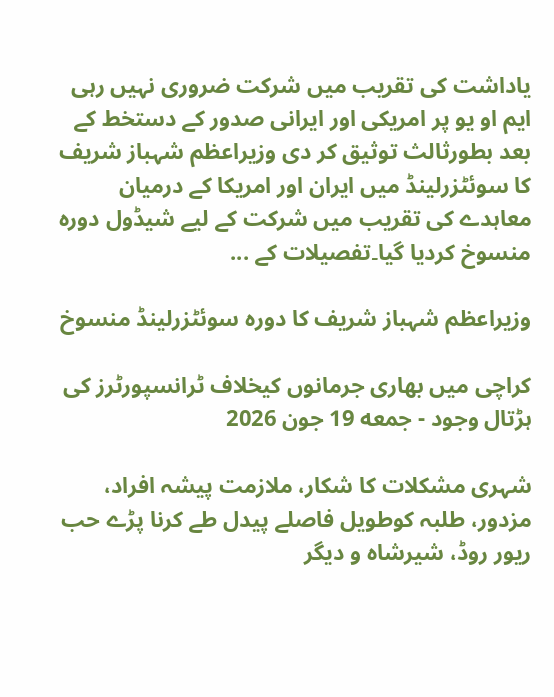یاداشت کی تقریب میں شرکت ضروری نہیں رہی ایم او یو پر امریکی اور ایرانی صدور کے دستخط کے بعد بطورثالث توثیق کر دی وزیراعظم شہباز شریف کا سوئٹزرلینڈ میں ایران اور امریکا کے درمیان معاہدے کی تقریب میں شرکت کے لیے شیڈول دورہ منسوخ کردیا گیا۔تفصیلات کے ...

وزیراعظم شہباز شریف کا دورہ سوئٹزرلینڈ منسوخ

کراچی میں بھاری جرمانوں کیخلاف ٹرانسپورٹرز کی ہڑتال وجود - جمعه 19 جون 2026

شہری مشکلات کا شکار، ملازمت پیشہ افراد، مزدور، طلبہ کوطویل فاصلے پیدل طے کرنا پڑے حب ریور روڈ، شیرشاہ و دیگر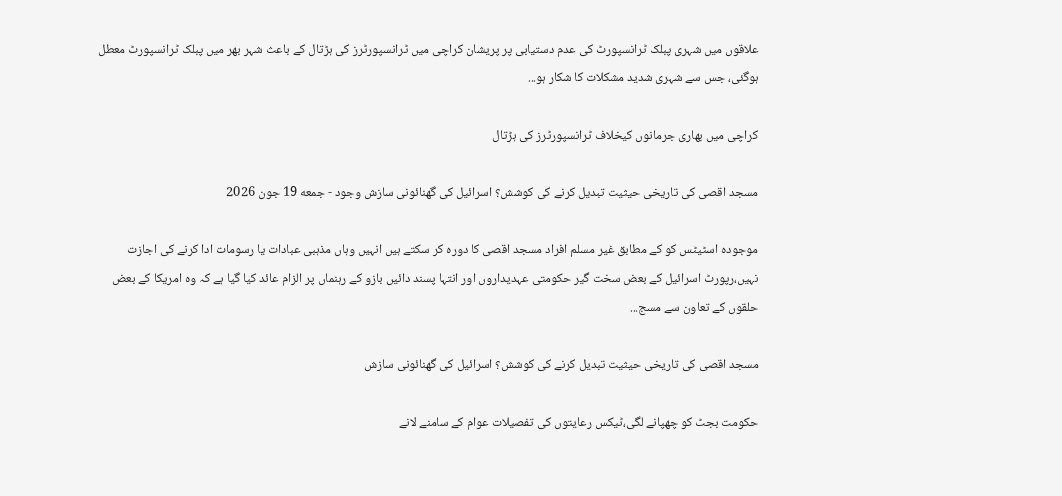علاقوں میں شہری پبلک ٹرانسپورٹ کی عدم دستیابی پر پریشان کراچی میں ٹرانسپورٹرز کی ہڑتال کے باعث شہر بھر میں پبلک ٹرانسپورٹ معطل ہوگئی، جس سے شہری شدید مشکلات کا شکار ہو...

کراچی میں بھاری جرمانوں کیخلاف ٹرانسپورٹرز کی ہڑتال

مسجد اقصی کی تاریخی حیثیت تبدیل کرنے کی کوشش؟ اسرائیل کی گھنائونی سازش وجود - جمعه 19 جون 2026

موجودہ اسٹیٹس کو کے مطابق غیر مسلم افراد مسجد اقصی کا دورہ کر سکتے ہیں انہیں وہاں مذہبی عبادات یا رسومات ادا کرنے کی اجازت نہیں،رپورٹ اسرائیل کے بعض سخت گیر حکومتی عہدیداروں اور انتہا پسند دائیں بازو کے رہنماں پر الزام عائد کیا گیا ہے کہ وہ امریکا کے بعض حلقوں کے تعاون سے مسج...

مسجد اقصی کی تاریخی حیثیت تبدیل کرنے کی کوشش؟ اسرائیل کی گھنائونی سازش

حکومت بجٹ کو چھپانے لگی،ٹیکس رعایتوں کی تفصیلات عوام کے سامنے لانے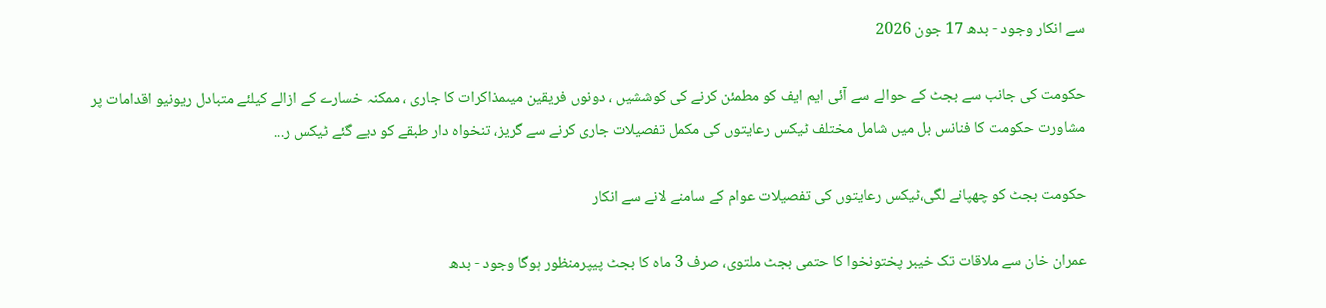سے انکار وجود - بدھ 17 جون 2026

حکومت کی جانب سے بجٹ کے حوالے سے آئی ایم ایف کو مطمئن کرنے کی کوششیں ، دونوں فریقین میںمذاکرات کا جاری ، ممکنہ خسارے کے ازالے کیلئے متبادل ریونیو اقدامات پر مشاورت حکومت کا فنانس بل میں شامل مختلف ٹیکس رعایتوں کی مکمل تفصیلات جاری کرنے سے گریز، تنخواہ دار طبقے کو دیے گئے ٹیکس ر...

حکومت بجٹ کو چھپانے لگی،ٹیکس رعایتوں کی تفصیلات عوام کے سامنے لانے سے انکار

عمران خان سے ملاقات تک خیبر پختونخوا کا حتمی بجٹ ملتوی، صرف 3 ماہ کا بجٹ پیپرمنظور ہوگا وجود - بدھ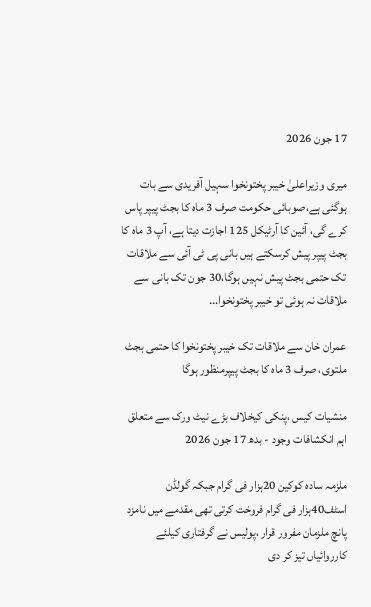17 جون 2026

میری وزیراعلیٰ خیبر پختونخوا سہیل آفریدی سے بات ہوگئی ہے،صوبائی حکومت صرف 3 ماہ کا بجٹ پیپر پاس کرے گی، آئین کا آرٹیکل 125 اجازت دیتا ہے، آپ 3 ماہ کا بجٹ پیپر پیش کرسکتے ہیں بانی پی ٹی آئی سے ملاقات تک حتمی بجٹ پیش نہیں ہوگا،30 جون تک بانی سے ملاقات نہ ہوئی تو خیبر پختونخوا...

عمران خان سے ملاقات تک خیبر پختونخوا کا حتمی بجٹ ملتوی، صرف 3 ماہ کا بجٹ پیپرمنظور ہوگا

منشیات کیس ،پنکی کیخلاف بڑے نیٹ ورک سے متعلق اہم انکشافات وجود - بدھ 17 جون 2026

ملزمہ سادہ کوکین 20ہزار فی گرام جبکہ گولڈن اسٹف40ہزار فی گرام فروخت کرتی تھی مقدمے میں نامزد پانچ ملزمان مفرور قرار ،پولیس نے گرفتاری کیلئے کارروائیاں تیز کر دی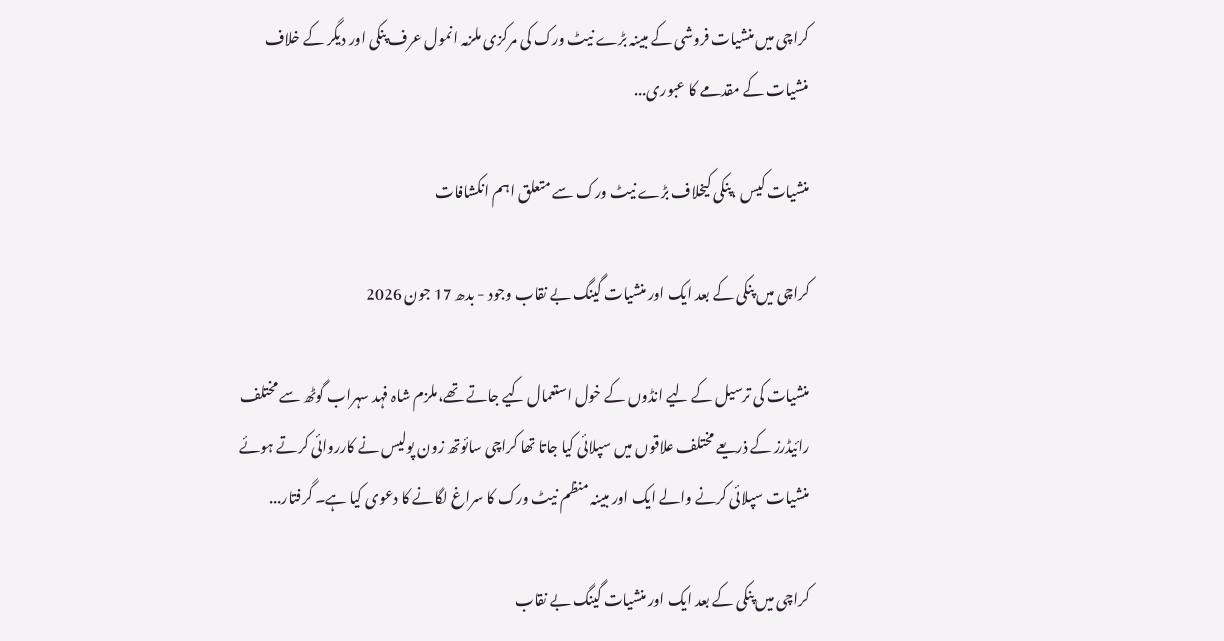کراچی میں منشیات فروشی کے مبینہ بڑے نیٹ ورک کی مرکزی ملزمہ انمول عرف پنکی اور دیگر کے خلاف منشیات کے مقدمے کا عبوری...

منشیات کیس ،پنکی کیخلاف بڑے نیٹ ورک سے متعلق اہم انکشافات

کراچی میں پنکی کے بعد ایک اور منشیات گینگ بے نقاب وجود - بدھ 17 جون 2026

منشیات کی ترسیل کے لیے انڈوں کے خول استعمال کیے جاتے تھے،ملزم شاہ فہد سہراب گوٹھ سے مختلف رائیڈرز کے ذریعے مختلف علاقوں میں سپلائی کیا جاتا تھا کراچی سائوتھ زون پولیس نے کارروائی کرتے ہوئے منشیات سپلائی کرنے والے ایک اور مبینہ منظم نیٹ ورک کا سراغ لگانے کا دعوی کیا ہے۔ گرفتار...

کراچی میں پنکی کے بعد ایک اور منشیات گینگ بے نقاب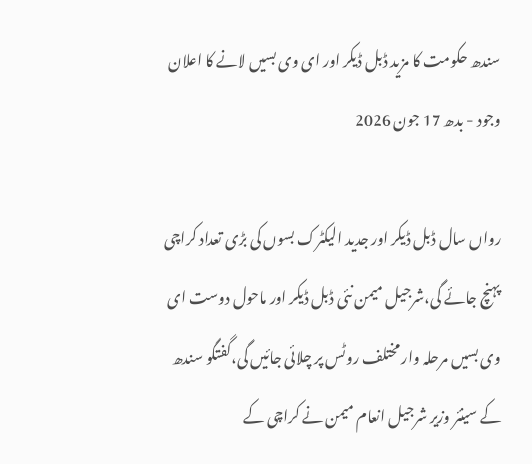سندھ حکومت کا مزید ڈبل ڈیکر اور ای وی بسیں لانے کا اعلان وجود - بدھ 17 جون 2026

رواں سال ڈبل ڈیکر اور جدید الیکٹرک بسوں کی بڑی تعداد کراچی پہنچ جائے گی،شرجیل میمن نئی ڈبل ڈیکر اور ماحول دوست ای وی بسیں مرحلہ وار مختلف روٹس پر چلائی جائیں گی،گفتگو سندھ کے سینئر وزیر شرجیل انعام میمن نے کراچی کے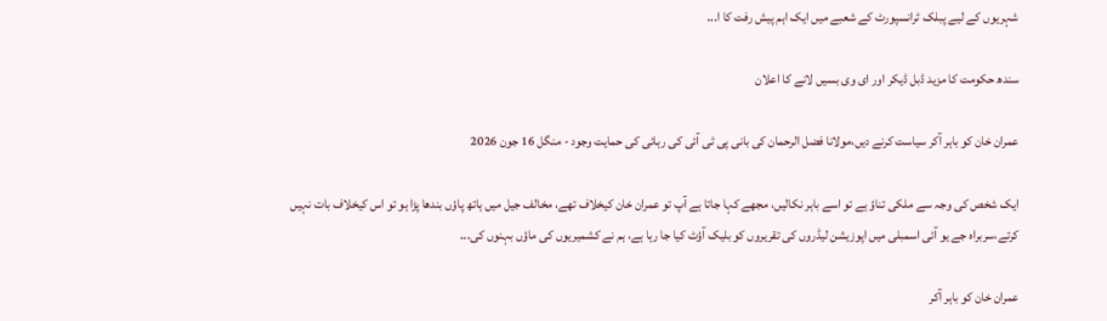شہریوں کے لیے پبلک ٹرانسپورٹ کے شعبے میں ایک اہم پیش رفت کا ا...

سندھ حکومت کا مزید ڈبل ڈیکر اور ای وی بسیں لانے کا اعلان

عمران خان کو باہر آکر سیاست کرنے دیں،مولانا فضل الرحمان کی بانی پی ٹی آئی کی رہائی کی حمایت وجود - منگل 16 جون 2026

ایک شخص کی وجہ سے ملکی تناؤ ہے تو اسے باہر نکالیں، مجھے کہا جاتا ہے آپ تو عمران خان کیخلاف تھے، مخالف جیل میں ہاتھ پاؤں بندھا پڑا ہو تو اس کیخلاف بات نہیں کرتے،سربراہ جے یو آئی اسمبلی میں اپوزیشن لیڈروں کی تقریروں کو بلیک آؤٹ کیا جا رہا ہے، ہم نے کشمیریوں کی ماؤں بہنوں کی...

عمران خان کو باہر آکر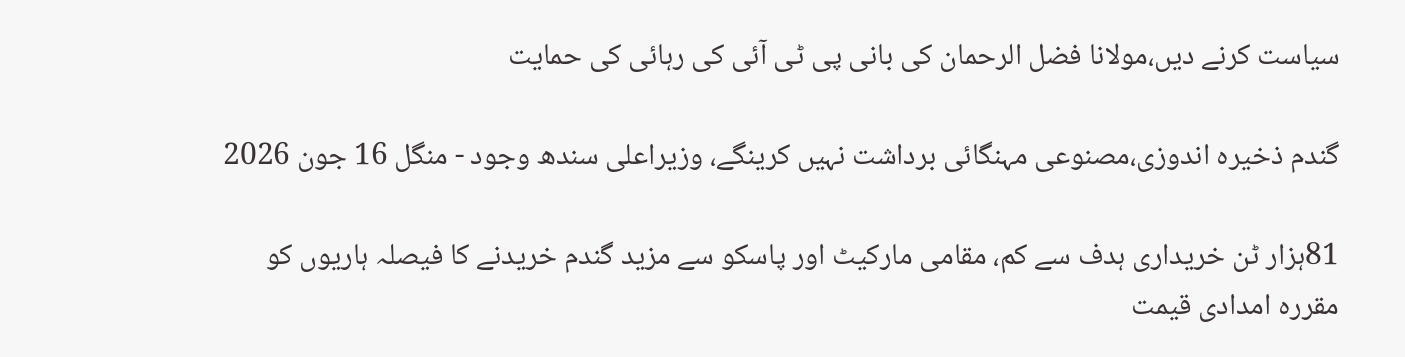سیاست کرنے دیں،مولانا فضل الرحمان کی بانی پی ٹی آئی کی رہائی کی حمایت

گندم ذخیرہ اندوزی،مصنوعی مہنگائی برداشت نہیں کرینگے، وزیراعلی سندھ وجود - منگل 16 جون 2026

81ہزار ٹن خریداری ہدف سے کم، مقامی مارکیٹ اور پاسکو سے مزید گندم خریدنے کا فیصلہ ہاریوں کو مقررہ امدادی قیمت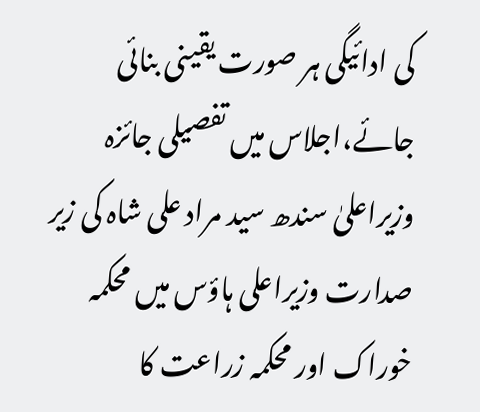کی ادائیگی ہر صورت یقینی بنائی جائے،اجلاس میں تفصیلی جائزہ وزیراعلیٰ سندھ سید مراد علی شاہ کی زیر صدارت وزیراعلی ہاؤس میں محکمہ خوراک اور محکمہ زراعت کا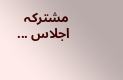مشترکہ اجلاس ...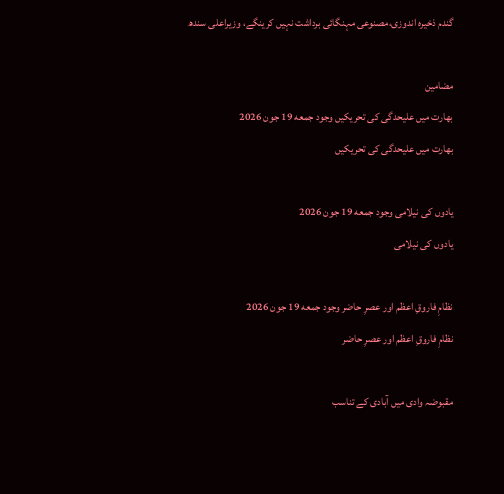گندم ذخیرہ اندوزی،مصنوعی مہنگائی برداشت نہیں کرینگے، وزیراعلی سندھ

مضامین
بھارت میں علیحدگی کی تحریکیں وجود جمعه 19 جون 2026
بھارت میں علیحدگی کی تحریکیں

یادوں کی نیلامی وجود جمعه 19 جون 2026
یادوں کی نیلامی

نظامِ فاروقِ اعظم اور عصرِ حاضر وجود جمعه 19 جون 2026
نظامِ فاروقِ اعظم اور عصرِ حاضر

مقبوضہ وادی میں آبادی کے تناسب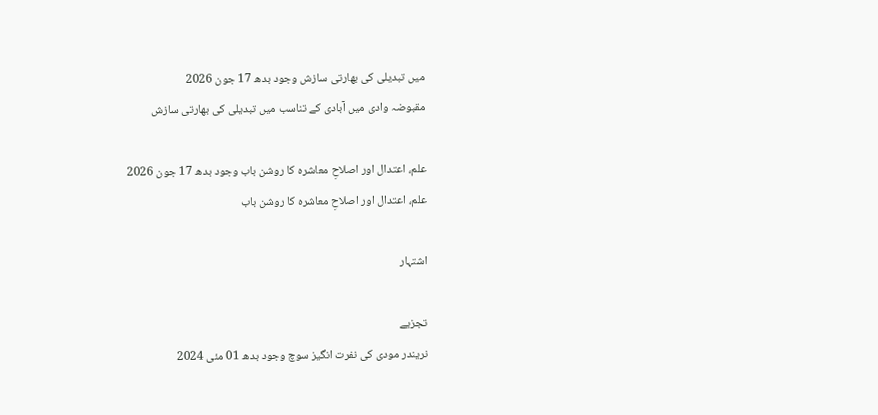میں تبدیلی کی بھارتی سازش وجود بدھ 17 جون 2026
مقبوضہ وادی میں آبادی کے تناسب میں تبدیلی کی بھارتی سازش

علم، اعتدال اور اصلاحِ معاشرہ کا روشن باب وجود بدھ 17 جون 2026
علم، اعتدال اور اصلاحِ معاشرہ کا روشن باب

اشتہار

تجزیے
نریندر مودی کی نفرت انگیز سوچ وجود بدھ 01 مئی 2024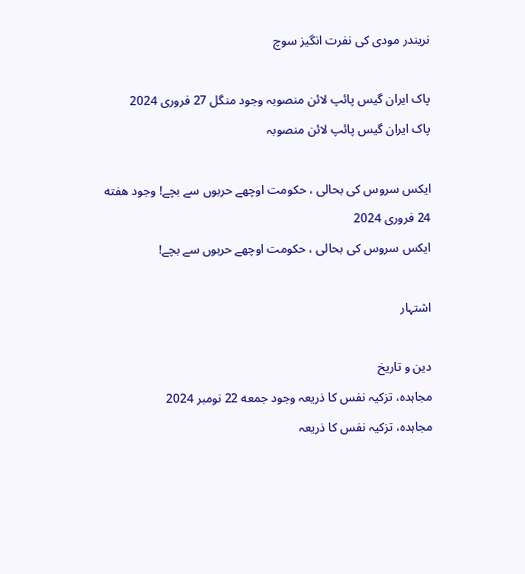نریندر مودی کی نفرت انگیز سوچ

پاک ایران گیس پائپ لائن منصوبہ وجود منگل 27 فروری 2024
پاک ایران گیس پائپ لائن منصوبہ

ایکس سروس کی بحالی ، حکومت اوچھے حربوں سے بچے! وجود هفته 24 فروری 2024
ایکس سروس کی بحالی ، حکومت اوچھے حربوں سے بچے!

اشتہار

دین و تاریخ
مجاہدہ، تزکیہ نفس کا ذریعہ وجود جمعه 22 نومبر 2024
مجاہدہ، تزکیہ نفس کا ذریعہ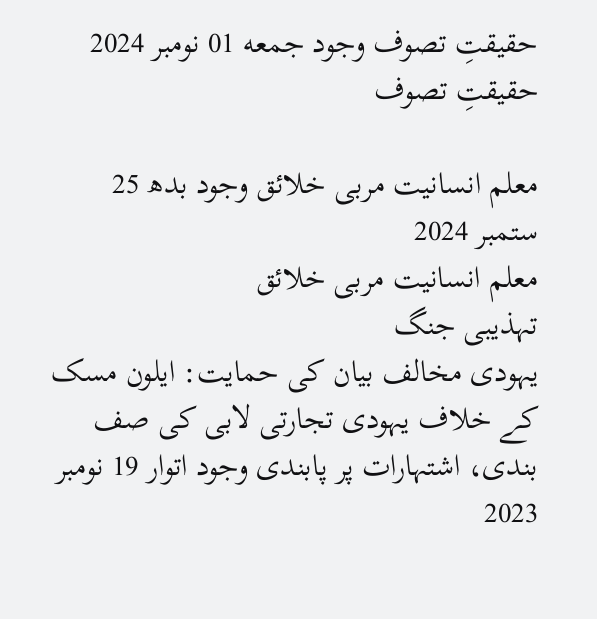حقیقتِ تصوف وجود جمعه 01 نومبر 2024
حقیقتِ تصوف

معلم انسانیت مربی خلائق وجود بدھ 25 ستمبر 2024
معلم انسانیت مربی خلائق
تہذیبی جنگ
یہودی مخالف بیان کی حمایت: ایلون مسک کے خلاف یہودی تجارتی لابی کی صف بندی، اشتہارات پر پابندی وجود اتوار 19 نومبر 2023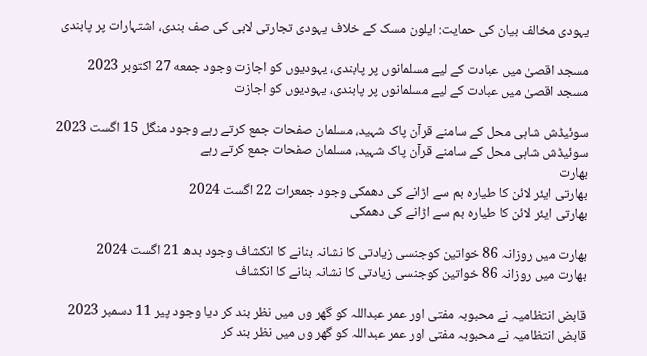یہودی مخالف بیان کی حمایت: ایلون مسک کے خلاف یہودی تجارتی لابی کی صف بندی، اشتہارات پر پابندی

مسجد اقصیٰ میں عبادت کے لیے مسلمانوں پر پابندی، یہودیوں کو اجازت وجود جمعه 27 اکتوبر 2023
مسجد اقصیٰ میں عبادت کے لیے مسلمانوں پر پابندی، یہودیوں کو اجازت

سوئیڈش شاہی محل کے سامنے قرآن پاک شہید، مسلمان صفحات جمع کرتے رہے وجود منگل 15 اگست 2023
سوئیڈش شاہی محل کے سامنے قرآن پاک شہید، مسلمان صفحات جمع کرتے رہے
بھارت
بھارتی ایئر لائن کا طیارہ بم سے اڑانے کی دھمکی وجود جمعرات 22 اگست 2024
بھارتی ایئر لائن کا طیارہ بم سے اڑانے کی دھمکی

بھارت میں روزانہ 86 خواتین کوجنسی زیادتی کا نشانہ بنانے کا انکشاف وجود بدھ 21 اگست 2024
بھارت میں روزانہ 86 خواتین کوجنسی زیادتی کا نشانہ بنانے کا انکشاف

قابض انتظامیہ نے محبوبہ مفتی اور عمر عبداللہ کو گھر وں میں نظر بند کر دیا وجود پیر 11 دسمبر 2023
قابض انتظامیہ نے محبوبہ مفتی اور عمر عبداللہ کو گھر وں میں نظر بند کر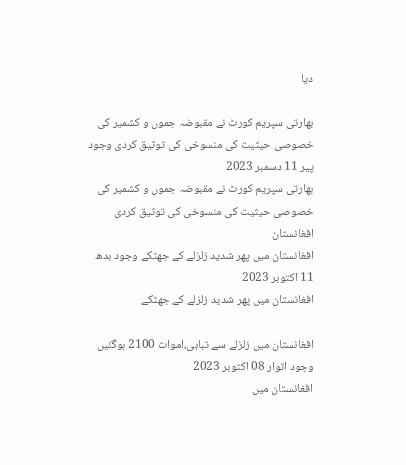دیا

بھارتی سپریم کورٹ نے مقبوضہ جموں و کشمیر کی خصوصی حیثیت کی منسوخی کی توثیق کردی وجود پیر 11 دسمبر 2023
بھارتی سپریم کورٹ نے مقبوضہ جموں و کشمیر کی خصوصی حیثیت کی منسوخی کی توثیق کردی
افغانستان
افغانستان میں پھر شدید زلزلے کے جھٹکے وجود بدھ 11 اکتوبر 2023
افغانستان میں پھر شدید زلزلے کے جھٹکے

افغانستان میں زلزلے سے تباہی،اموات 2100 ہوگئیں وجود اتوار 08 اکتوبر 2023
افغانستان میں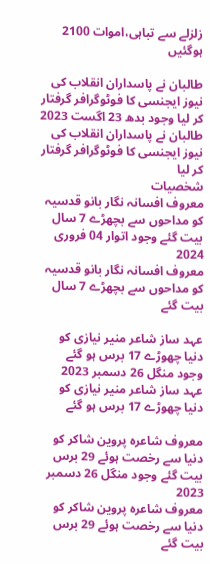زلزلے سے تباہی،اموات 2100 ہوگئیں

طالبان نے پاسداران انقلاب کی نیوز ایجنسی کا فوٹوگرافر گرفتار کر لیا وجود بدھ 23 اگست 2023
طالبان نے پاسداران انقلاب کی نیوز ایجنسی کا فوٹوگرافر گرفتار کر لیا
شخصیات
معروف افسانہ نگار بانو قدسیہ کو مداحوں سے بچھڑے 7 سال بیت گئے وجود اتوار 04 فروری 2024
معروف افسانہ نگار بانو قدسیہ کو مداحوں سے بچھڑے 7 سال بیت گئے

عہد ساز شاعر منیر نیازی کو دنیا چھوڑے 17 برس ہو گئے وجود منگل 26 دسمبر 2023
عہد ساز شاعر منیر نیازی کو دنیا چھوڑے 17 برس ہو گئے

معروف شاعرہ پروین شاکر کو دنیا سے رخصت ہوئے 29 برس بیت گئے وجود منگل 26 دسمبر 2023
معروف شاعرہ پروین شاکر کو دنیا سے رخصت ہوئے 29 برس بیت گئے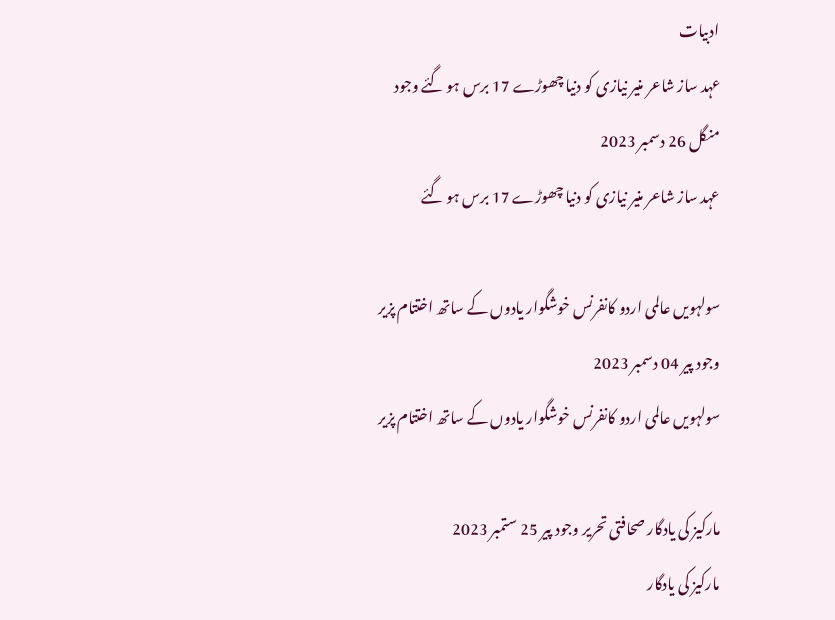ادبیات
عہد ساز شاعر منیر نیازی کو دنیا چھوڑے 17 برس ہو گئے وجود منگل 26 دسمبر 2023
عہد ساز شاعر منیر نیازی کو دنیا چھوڑے 17 برس ہو گئے

سولہویں عالمی اردو کانفرنس خوشگوار یادوں کے ساتھ اختتام پزیر وجود پیر 04 دسمبر 2023
سولہویں عالمی اردو کانفرنس خوشگوار یادوں کے ساتھ اختتام پزیر

مارکیز کی یادگار صحافتی تحریر وجود پیر 25 ستمبر 2023
مارکیز کی یادگار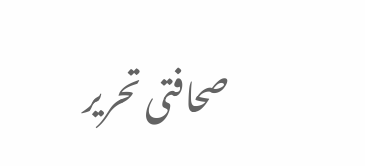صحافتی تحریر